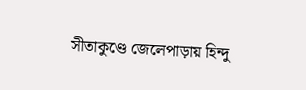সীতাকুণ্ডে জেলেপাড়ায় হিন্দু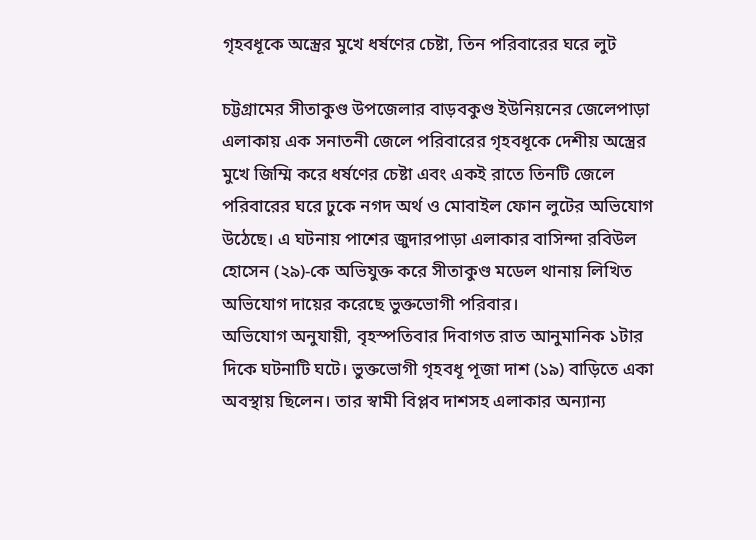গৃহবধূকে অস্ত্রের মুখে ধর্ষণের চেষ্টা, তিন পরিবারের ঘরে লুট

চট্টগ্রামের সীতাকুণ্ড উপজেলার বাড়বকুণ্ড ইউনিয়নের জেলেপাড়া এলাকায় এক সনাতনী জেলে পরিবারের গৃহবধূকে দেশীয় অস্ত্রের মুখে জিম্মি করে ধর্ষণের চেষ্টা এবং একই রাতে তিনটি জেলে পরিবারের ঘরে ঢুকে নগদ অর্থ ও মোবাইল ফোন লুটের অভিযোগ উঠেছে। এ ঘটনায় পাশের জুদারপাড়া এলাকার বাসিন্দা রবিউল হোসেন (২৯)-কে অভিযুক্ত করে সীতাকুণ্ড মডেল থানায় লিখিত অভিযোগ দায়ের করেছে ভুক্তভোগী পরিবার।
অভিযোগ অনুযায়ী, বৃহস্পতিবার দিবাগত রাত আনুমানিক ১টার দিকে ঘটনাটি ঘটে। ভুক্তভোগী গৃহবধূ পূজা দাশ (১৯) বাড়িতে একা অবস্থায় ছিলেন। তার স্বামী বিপ্লব দাশসহ এলাকার অন্যান্য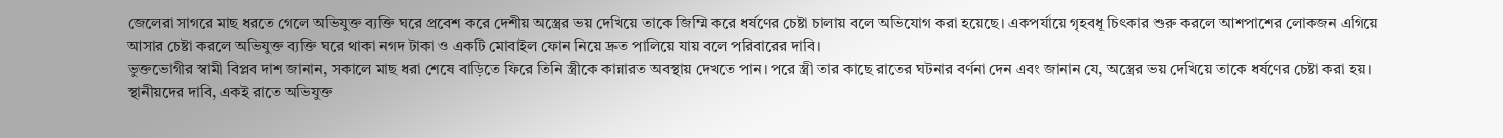জেলেরা সাগরে মাছ ধরতে গেলে অভিযুক্ত ব্যক্তি ঘরে প্রবেশ করে দেশীয় অস্ত্রের ভয় দেখিয়ে তাকে জিম্মি করে ধর্ষণের চেষ্টা চালায় বলে অভিযোগ করা হয়েছে। একপর্যায়ে গৃহবধূ চিৎকার শুরু করলে আশপাশের লোকজন এগিয়ে আসার চেষ্টা করলে অভিযুক্ত ব্যক্তি ঘরে থাকা নগদ টাকা ও একটি মোবাইল ফোন নিয়ে দ্রুত পালিয়ে যায় বলে পরিবারের দাবি।
ভুক্তভোগীর স্বামী বিপ্লব দাশ জানান, সকালে মাছ ধরা শেষে বাড়িতে ফিরে তিনি স্ত্রীকে কান্নারত অবস্থায় দেখতে পান। পরে স্ত্রী তার কাছে রাতের ঘটনার বর্ণনা দেন এবং জানান যে, অস্ত্রের ভয় দেখিয়ে তাকে ধর্ষণের চেষ্টা করা হয়।
স্থানীয়দের দাবি, একই রাতে অভিযুক্ত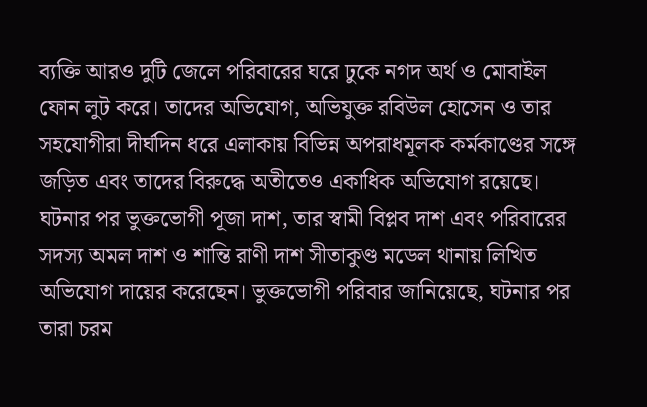ব্যক্তি আরও দুটি জেলে পরিবারের ঘরে ঢুকে নগদ অর্থ ও মোবাইল ফোন লুট করে। তাদের অভিযোগ, অভিযুক্ত রবিউল হোসেন ও তার সহযোগীরা দীর্ঘদিন ধরে এলাকায় বিভিন্ন অপরাধমূলক কর্মকাণ্ডের সঙ্গে জড়িত এবং তাদের বিরুদ্ধে অতীতেও একাধিক অভিযোগ রয়েছে।
ঘটনার পর ভুক্তভোগী পূজা দাশ, তার স্বামী বিপ্লব দাশ এবং পরিবারের সদস্য অমল দাশ ও শান্তি রাণী দাশ সীতাকুণ্ড মডেল থানায় লিখিত অভিযোগ দায়ের করেছেন। ভুক্তভোগী পরিবার জানিয়েছে, ঘটনার পর তারা চরম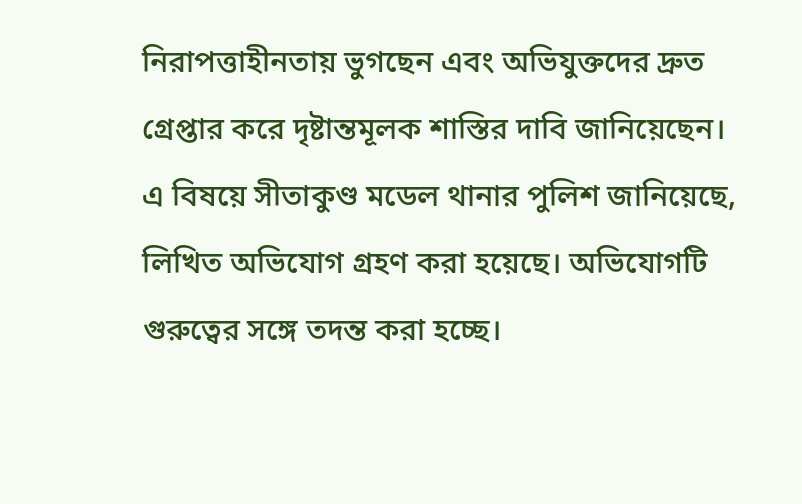নিরাপত্তাহীনতায় ভুগছেন এবং অভিযুক্তদের দ্রুত গ্রেপ্তার করে দৃষ্টান্তমূলক শাস্তির দাবি জানিয়েছেন।
এ বিষয়ে সীতাকুণ্ড মডেল থানার পুলিশ জানিয়েছে, লিখিত অভিযোগ গ্রহণ করা হয়েছে। অভিযোগটি গুরুত্বের সঙ্গে তদন্ত করা হচ্ছে।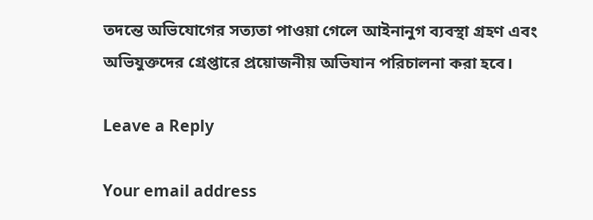তদন্তে অভিযোগের সত্যতা পাওয়া গেলে আইনানুগ ব্যবস্থা গ্রহণ এবং অভিযুক্তদের গ্রেপ্তারে প্রয়োজনীয় অভিযান পরিচালনা করা হবে।

Leave a Reply

Your email address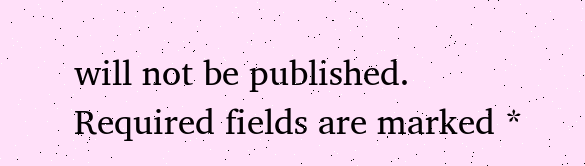will not be published. Required fields are marked *